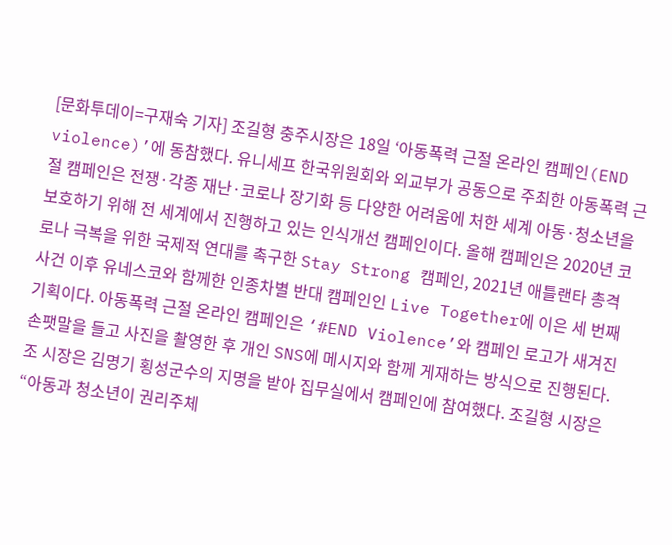[문화투데이=구재숙 기자] 조길형 충주시장은 18일 ‘아동폭력 근절 온라인 캠페인(END violence)’에 동참했다. 유니세프 한국위원회와 외교부가 공동으로 주최한 아동폭력 근절 캠페인은 전쟁·각종 재난·코로나 장기화 등 다양한 어려움에 처한 세계 아동·청소년을 보호하기 위해 전 세계에서 진행하고 있는 인식개선 캠페인이다. 올해 캠페인은 2020년 코로나 극복을 위한 국제적 연대를 촉구한 Stay Strong 캠페인, 2021년 애틀랜타 총격 사건 이후 유네스코와 함께한 인종차별 반대 캠페인인 Live Together에 이은 세 번째 기획이다. 아동폭력 근절 온라인 캠페인은 ‘#END Violence’와 캠페인 로고가 새겨진 손팻말을 들고 사진을 촬영한 후 개인 SNS에 메시지와 함께 게재하는 방식으로 진행된다. 조 시장은 김명기 횡성군수의 지명을 받아 집무실에서 캠페인에 참여했다. 조길형 시장은 “아동과 청소년이 권리주체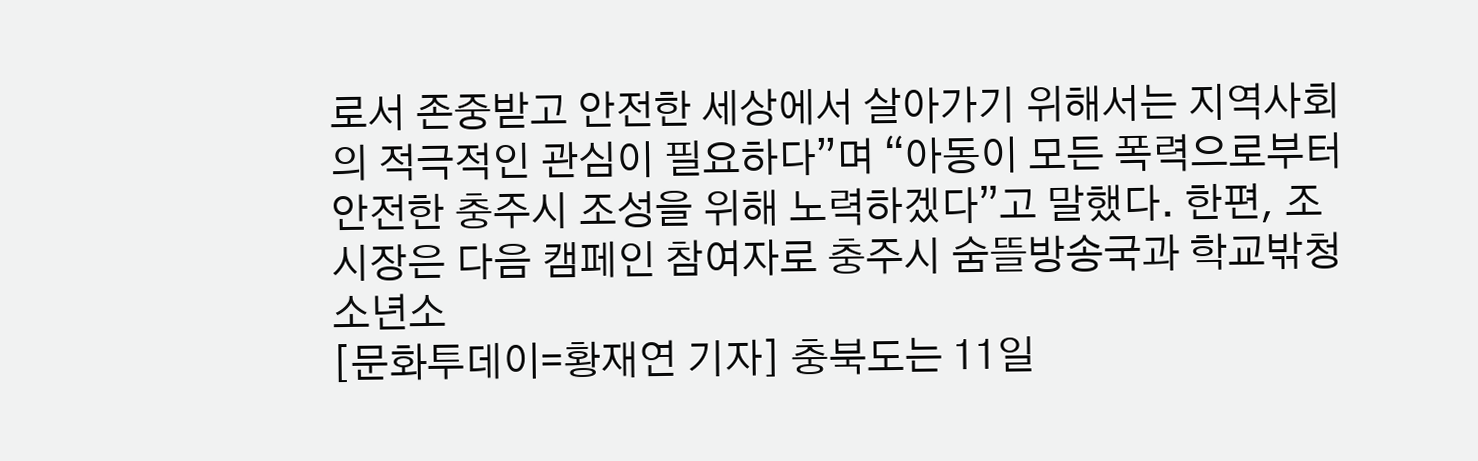로서 존중받고 안전한 세상에서 살아가기 위해서는 지역사회의 적극적인 관심이 필요하다”며 “아동이 모든 폭력으로부터 안전한 충주시 조성을 위해 노력하겠다”고 말했다. 한편, 조 시장은 다음 캠페인 참여자로 충주시 숨뜰방송국과 학교밖청소년소
[문화투데이=황재연 기자] 충북도는 11일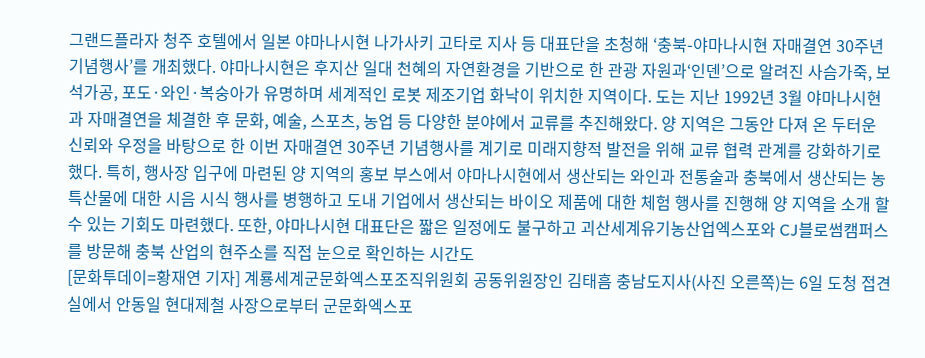그랜드플라자 청주 호텔에서 일본 야마나시현 나가사키 고타로 지사 등 대표단을 초청해 ‘충북-야마나시현 자매결연 30주년 기념행사’를 개최했다. 야마나시현은 후지산 일대 천혜의 자연환경을 기반으로 한 관광 자원과‘인덴’으로 알려진 사슴가죽, 보석가공, 포도·와인·복숭아가 유명하며 세계적인 로봇 제조기업 화낙이 위치한 지역이다. 도는 지난 1992년 3월 야마나시현과 자매결연을 체결한 후 문화, 예술, 스포츠, 농업 등 다양한 분야에서 교류를 추진해왔다. 양 지역은 그동안 다져 온 두터운 신뢰와 우정을 바탕으로 한 이번 자매결연 30주년 기념행사를 계기로 미래지향적 발전을 위해 교류 협력 관계를 강화하기로 했다. 특히, 행사장 입구에 마련된 양 지역의 홍보 부스에서 야마나시현에서 생산되는 와인과 전통술과 충북에서 생산되는 농특산물에 대한 시음 시식 행사를 병행하고 도내 기업에서 생산되는 바이오 제품에 대한 체험 행사를 진행해 양 지역을 소개 할 수 있는 기회도 마련했다. 또한, 야마나시현 대표단은 짧은 일정에도 불구하고 괴산세계유기농산업엑스포와 CJ블로썸캠퍼스를 방문해 충북 산업의 현주소를 직접 눈으로 확인하는 시간도
[문화투데이=황재연 기자] 계룡세계군문화엑스포조직위원회 공동위원장인 김태흠 충남도지사(사진 오른쪽)는 6일 도청 접견실에서 안동일 현대제철 사장으로부터 군문화엑스포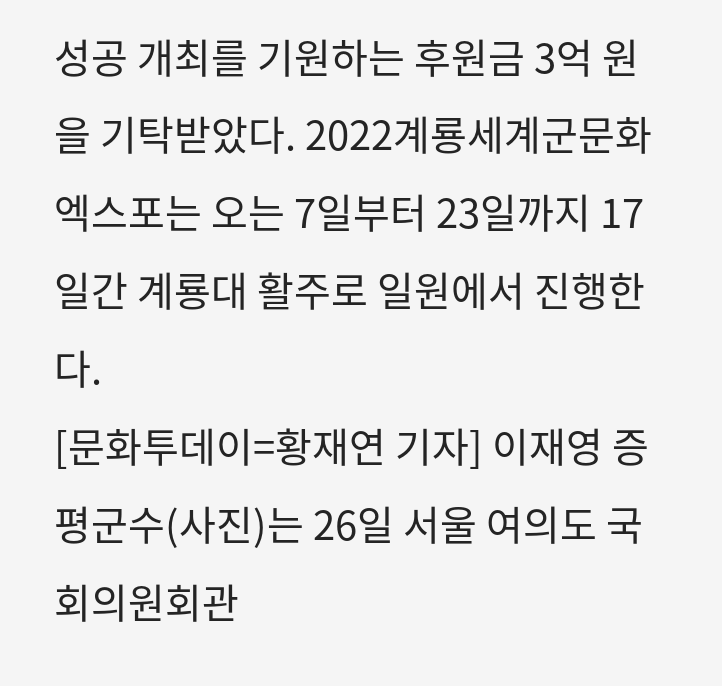성공 개최를 기원하는 후원금 3억 원을 기탁받았다. 2022계룡세계군문화엑스포는 오는 7일부터 23일까지 17일간 계룡대 활주로 일원에서 진행한다.
[문화투데이=황재연 기자] 이재영 증평군수(사진)는 26일 서울 여의도 국회의원회관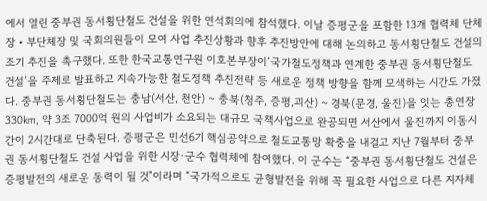에서 열린 중부권 동서횡단철도 건설을 위한 연석회의에 참석했다. 이날 증평군을 포함한 13개 협력체 단체장‧부단체장 및 국회의원들이 모여 사업 추진상황과 향후 추진방안에 대해 논의하고 동서횡단철도 건설의 조기 추진을 촉구했다. 또한 한국교통연구원 이호본부장이‘국가철도정책과 연계한 중부권 동서횡단철도 건설’을 주제로 발표하고 지속가능한 철도정책 추진전략 등 새로운 정책 방향을 함께 모색하는 시간도 가졌다. 중부권 동서횡단철도는 충남(서산, 천안) ~ 충북(청주, 증평,괴산) ~ 경북(문경, 울진)을 잇는 총연장 330㎞, 약 3조 7000억 원의 사업비가 소요되는 대규모 국책사업으로 완공되면 서산에서 울진까지 이동시간이 2시간대로 단축된다. 증평군은 민선6기 핵심공약으로 철도교통망 확충을 내걸고 지난 7월부터 중부권 동서횡단철도 건설 사업을 위한 시장·군수 협력체에 참여했다. 이 군수는 “중부권 동서횡단철도 건설은 증평발전의 새로운 동력이 될 것"이라며 “국가적으로도 균형발전을 위해 꼭 필요한 사업으로 다른 지자체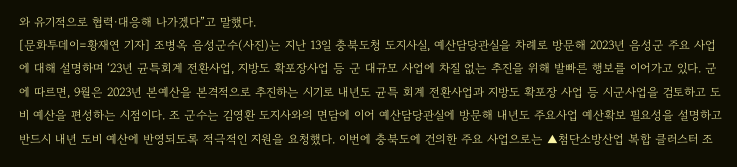와 유기적으로 협력·대응해 나가겠다”고 말했다.
[문화투데이=황재연 기자] 조병옥 음성군수(사진)는 지난 13일 충북도청 도지사실, 예산담당관실을 차례로 방문해 2023년 음성군 주요 사업에 대해 설명하며 ‘23년 균특회계 전환사업, 지방도 확포장사업 등 군 대규모 사업에 차질 없는 추진을 위해 발빠른 행보를 이어가고 있다. 군에 따르면, 9월은 2023년 본예산을 본격적으로 추진하는 시기로 내년도 균특 회계 전환사업과 지방도 확포장 사업 등 시군사업을 검토하고 도비 예산을 편성하는 시점이다. 조 군수는 김영환 도지사와의 면담에 이어 예산담당관실에 방문해 내년도 주요사업 예산확보 필요성을 설명하고 반드시 내년 도비 예산에 반영되도록 적극적인 지원을 요청했다. 이번에 충북도에 건의한 주요 사업으로는 ▲첨단소방산업 복합 클러스터 조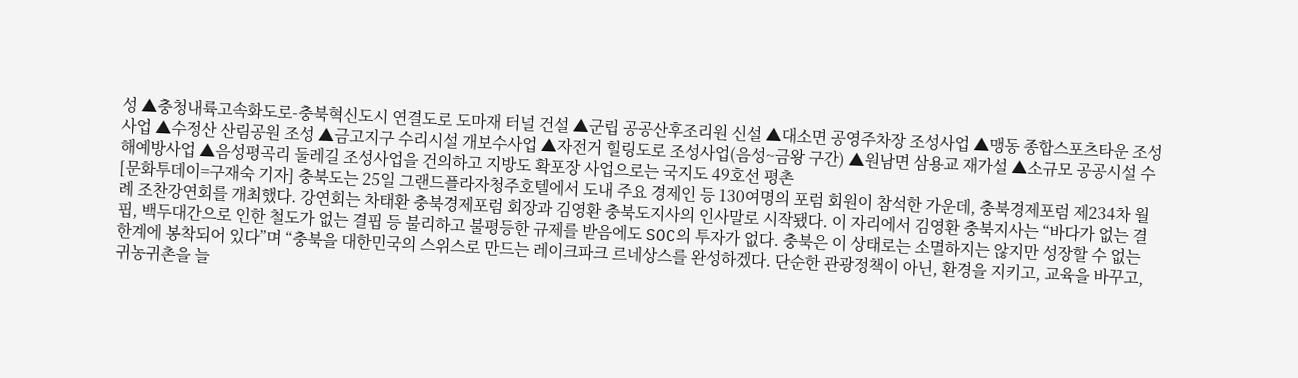성 ▲충청내륙고속화도로-충북혁신도시 연결도로 도마재 터널 건설 ▲군립 공공산후조리원 신설 ▲대소면 공영주차장 조성사업 ▲맹동 종합스포츠타운 조성사업 ▲수정산 산림공원 조성 ▲금고지구 수리시설 개보수사업 ▲자전거 힐링도로 조성사업(음성~금왕 구간) ▲원남면 삼용교 재가설 ▲소규모 공공시설 수해예방사업 ▲음성평곡리 둘레길 조성사업을 건의하고 지방도 확포장 사업으로는 국지도 49호선 평촌
[문화투데이=구재숙 기자] 충북도는 25일 그랜드플라자청주호텔에서 도내 주요 경제인 등 130여명의 포럼 회원이 참석한 가운데, 충북경제포럼 제234차 월례 조찬강연회를 개최했다. 강연회는 차태환 충북경제포럼 회장과 김영환 충북도지사의 인사말로 시작됐다. 이 자리에서 김영환 충북지사는 “바다가 없는 결핍, 백두대간으로 인한 철도가 없는 결핍 등 불리하고 불평등한 규제를 받음에도 SOC의 투자가 없다. 충북은 이 상태로는 소멸하지는 않지만 성장할 수 없는 한계에 봉착되어 있다”며 “충북을 대한민국의 스위스로 만드는 레이크파크 르네상스를 완성하겠다. 단순한 관광정책이 아닌, 환경을 지키고, 교육을 바꾸고, 귀농귀촌을 늘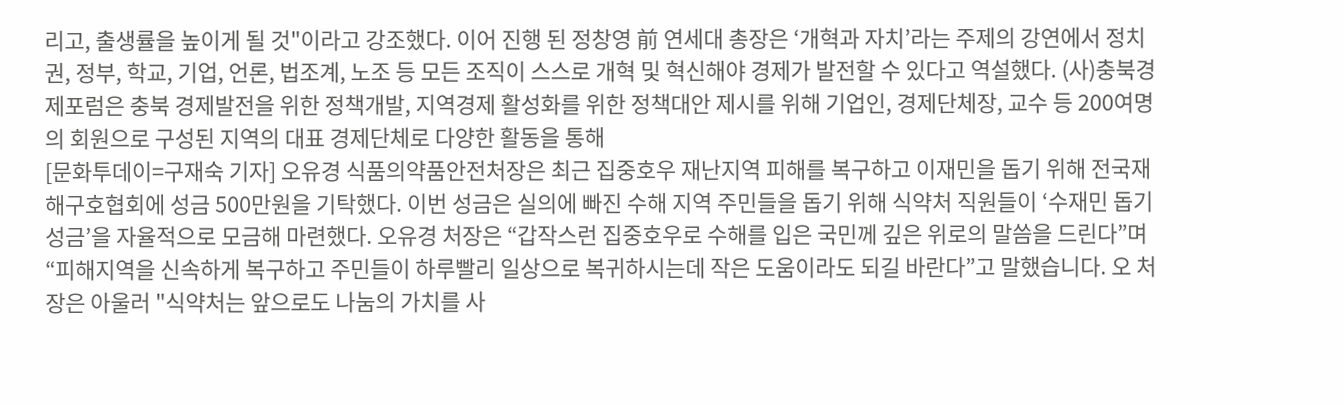리고, 출생률을 높이게 될 것"이라고 강조했다. 이어 진행 된 정창영 前 연세대 총장은 ‘개혁과 자치’라는 주제의 강연에서 정치권, 정부, 학교, 기업, 언론, 법조계, 노조 등 모든 조직이 스스로 개혁 및 혁신해야 경제가 발전할 수 있다고 역설했다. (사)충북경제포럼은 충북 경제발전을 위한 정책개발, 지역경제 활성화를 위한 정책대안 제시를 위해 기업인, 경제단체장, 교수 등 200여명의 회원으로 구성된 지역의 대표 경제단체로 다양한 활동을 통해
[문화투데이=구재숙 기자] 오유경 식품의약품안전처장은 최근 집중호우 재난지역 피해를 복구하고 이재민을 돕기 위해 전국재해구호협회에 성금 500만원을 기탁했다. 이번 성금은 실의에 빠진 수해 지역 주민들을 돕기 위해 식약처 직원들이 ‘수재민 돕기 성금’을 자율적으로 모금해 마련했다. 오유경 처장은 “갑작스런 집중호우로 수해를 입은 국민께 깊은 위로의 말씀을 드린다”며 “피해지역을 신속하게 복구하고 주민들이 하루빨리 일상으로 복귀하시는데 작은 도움이라도 되길 바란다”고 말했습니다. 오 처장은 아울러 "식약처는 앞으로도 나눔의 가치를 사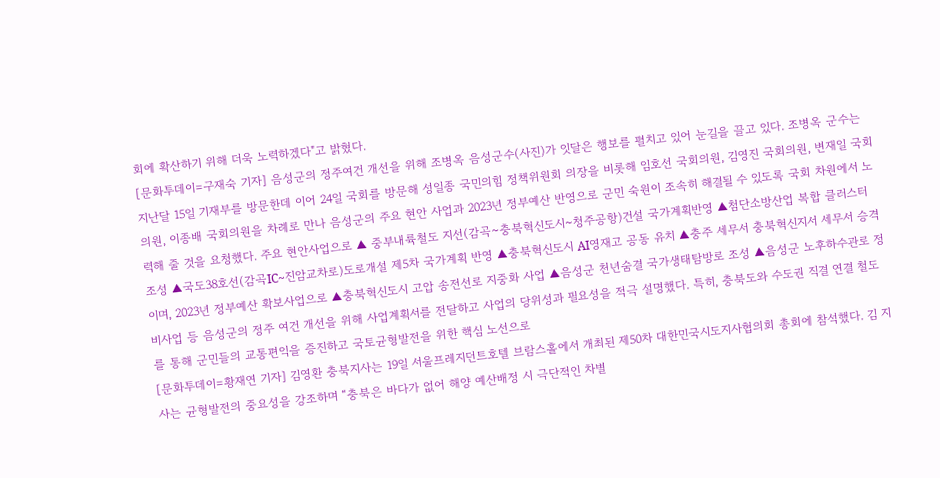회에 확산하기 위해 더욱 노력하겠다"고 밝혔다.
[문화투데이=구재숙 기자] 음성군의 정주여건 개선을 위해 조병옥 음성군수(사진)가 잇달은 행보를 펼치고 있어 눈길을 끌고 있다. 조병옥 군수는 지난달 15일 기재부를 방문한데 이어 24일 국회를 방문해 성일종 국민의힘 정책위원회 의장을 비롯해 임호선 국회의원, 김영진 국회의원, 변재일 국회의원, 이종배 국회의원을 차례로 만나 음성군의 주요 현안 사업과 2023년 정부예산 반영으로 군민 숙원이 조속히 해결될 수 있도록 국회 차원에서 노력해 줄 것을 요청했다. 주요 현안사업으로 ▲ 중부내륙철도 지선(감곡~충북혁신도시~청주공항)건설 국가계획반영 ▲첨단소방산업 복합 클러스터 조성 ▲국도38호선(감곡IC~진암교차로)도로개설 제5차 국가계획 반영 ▲충북혁신도시 AI영재고 공동 유치 ▲충주 세무서 충북혁신지서 세무서 승격이며, 2023년 정부예산 확보사업으로 ▲충북혁신도시 고압 송전선로 지중화 사업 ▲음성군 천년숨결 국가생태탐방로 조성 ▲음성군 노후하수관로 정비사업 등 음성군의 정주 여건 개선을 위해 사업계획서를 전달하고 사업의 당위성과 필요성을 적극 설명했다. 특히, 충북도와 수도권 직결 연결 철도를 통해 군민들의 교통편익을 증진하고 국토균형발전을 위한 핵심 노선으로
[문화투데이=황재연 기자] 김영환 충북지사는 19일 서울프레지던트호텔 브람스홀에서 개최된 제50차 대한민국시도지사협의회 총회에 참석했다. 김 지사는 균형발전의 중요성을 강조하며 “충북은 바다가 없어 해양 예산배정 시 극단적인 차별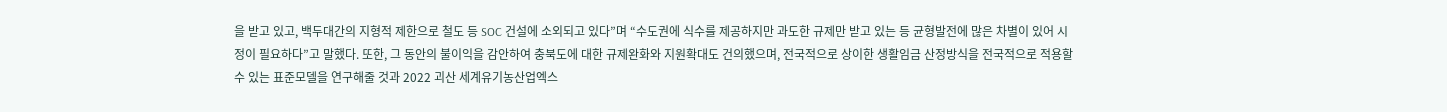을 받고 있고, 백두대간의 지형적 제한으로 철도 등 SOC 건설에 소외되고 있다”며 “수도권에 식수를 제공하지만 과도한 규제만 받고 있는 등 균형발전에 많은 차별이 있어 시정이 필요하다”고 말했다. 또한, 그 동안의 불이익을 감안하여 충북도에 대한 규제완화와 지원확대도 건의했으며, 전국적으로 상이한 생활임금 산정방식을 전국적으로 적용할 수 있는 표준모델을 연구해줄 것과 2022 괴산 세계유기농산업엑스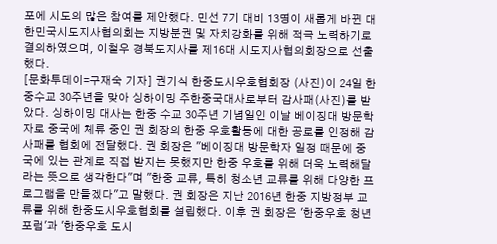포에 시도의 많은 참여를 제안했다. 민선 7기 대비 13명이 새롭게 바뀐 대한민국시도지사협의회는 지방분권 및 자치강화를 위해 적극 노력하기로 결의하였으며, 이철우 경북도지사를 제16대 시도지사협의회장으로 선출했다.
[문화투데이=구재숙 기자] 권기식 한중도시우호협회장 (사진)이 24일 한중수교 30주년을 맞아 싱하이밍 주한중국대사로부터 감사패(사진)를 받았다. 싱하이밍 대사는 한중 수교 30주년 기념일인 이날 베이징대 방문학자로 중국에 체류 중인 권 회장의 한중 우호활동에 대한 공로를 인정해 감사패를 협회에 전달했다. 권 회장은 "베이징대 방문학자 일정 때문에 중국에 있는 관계로 직접 받지는 못했지만 한중 우호를 위해 더욱 노력해달라는 뜻으로 생각한다"며 "한중 교류, 특히 청소년 교류를 위해 다양한 프로그램을 만들겠다"고 말했다. 권 회장은 지난 2016년 한중 지방정부 교류를 위해 한중도시우호협회를 설립했다. 이후 권 회장은 '한중우호 청년포럼'과 '한중우호 도시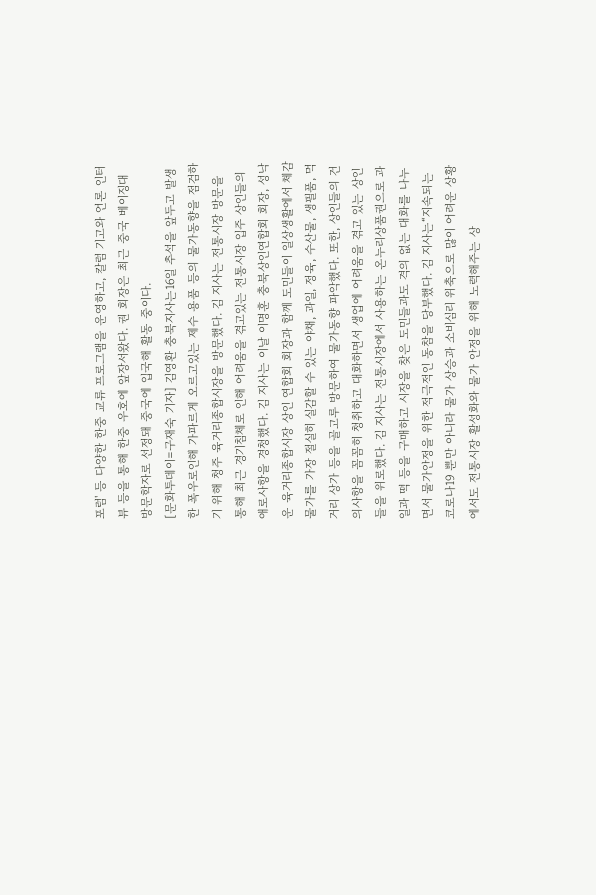포럼' 등 다양한 한중 교류 프로그램을 운영하고, 칼럼 기고와 언론 인터뷰 등을 통해 한중 우호에 앞장서왔다. 권 회장은 최근 중국 베이징대 방문학자로 선정돼 중국에 입국해 활동 중이다.
[문화투데이=구재숙 기자] 김영환 충북지사는16일 추석을 앞두고 발생한 폭우로인해 가파르게 오르고있는 제수 용품 등의 물가동향을 점검하기 위해 청주 육거리종합시장을 방문했다. 김 지사는 전통시장 방문을 통해 최근 경기침체로 인해 어려움을 겪고있는 전통시장 입주 상인들의 애로사항을 경청했다. 김 지사는 이날 이명훈 충북상인연합회 회장, 성낙운 육거리종합시장 상인 연합회 회장과 함께 도민들이 일상생활에서 체감물가를 가장 절실히 실감할 수 있는 야채, 과일, 정육, 수산물, 생필품, 먹거리 상가 등을 골고루 방문하여 물가동향 파악했다. 또한, 상인들의 건의사항을 꼼꼼히 청취하고 대화하면서 생업에 어려움을 겪고 있는 상인들을 위로했다. 김 지사는 전통시장에서 사용하는 온누리상품권으로 과일과 떡 등을 구매하고 시장을 찾은 도민들과도 격의 없는 대화를 나누면서 물가안정을 위한 적극적인 동참을 당부했다. 김 지사는“지속되는 코로나19 뿐만 아니라 물가 상승과 소비심리 위축으로 많이 어려운 상황에서도 전통시장 활성화와 물가 안정을 위해 노력해주는 상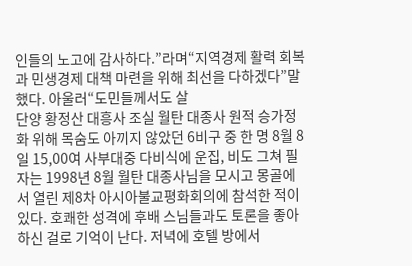인들의 노고에 감사하다.”라며“지역경제 활력 회복과 민생경제 대책 마련을 위해 최선을 다하겠다”말했다. 아울러“도민들께서도 살
단양 황정산 대흥사 조실 월탄 대종사 원적 승가정화 위해 목숨도 아끼지 않았던 6비구 중 한 명 8월 8일 15,00여 사부대중 다비식에 운집, 비도 그쳐 필자는 1998년 8월 월탄 대종사님을 모시고 몽골에서 열린 제8차 아시아불교평화회의에 참석한 적이 있다. 호쾌한 성격에 후배 스님들과도 토론을 좋아하신 걸로 기억이 난다. 저녁에 호텔 방에서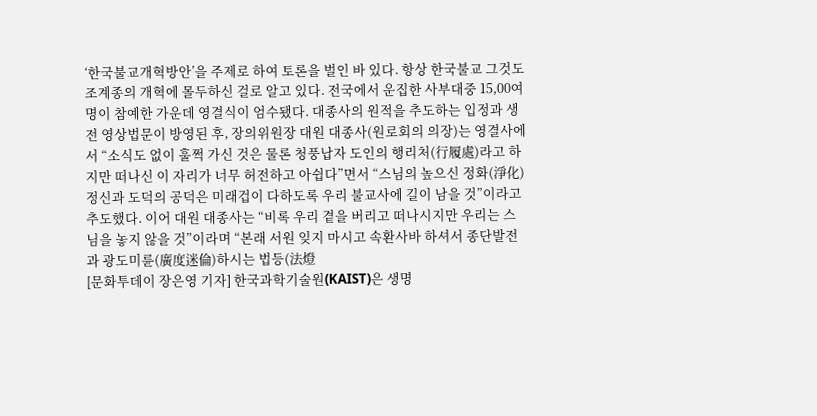‘한국불교개혁방안’을 주제로 하여 토론을 벌인 바 있다. 항상 한국불교 그것도 조계종의 개혁에 몰두하신 걸로 알고 있다. 전국에서 운집한 사부대중 15,00여 명이 참예한 가운데 영결식이 엄수됐다. 대종사의 원적을 추도하는 입정과 생전 영상법문이 방영된 후, 장의위원장 대원 대종사(원로회의 의장)는 영결사에서 “소식도 없이 훌쩍 가신 것은 물론 청풍납자 도인의 행리처(行履處)라고 하지만 떠나신 이 자리가 너무 허전하고 아쉽다”면서 “스님의 높으신 정화(淨化)정신과 도덕의 공덕은 미래겁이 다하도록 우리 불교사에 길이 남을 것”이라고 추도했다. 이어 대원 대종사는 “비록 우리 곁을 버리고 떠나시지만 우리는 스님을 놓지 않을 것”이라며 “본래 서원 잊지 마시고 속환사바 하셔서 종단발전과 광도미륜(廣度迷倫)하시는 법등(法燈
[문화투데이 장은영 기자] 한국과학기술원(KAIST)은 생명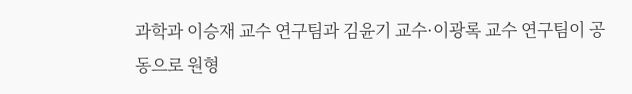과학과 이승재 교수 연구팀과 김윤기 교수·이광록 교수 연구팀이 공동으로 원형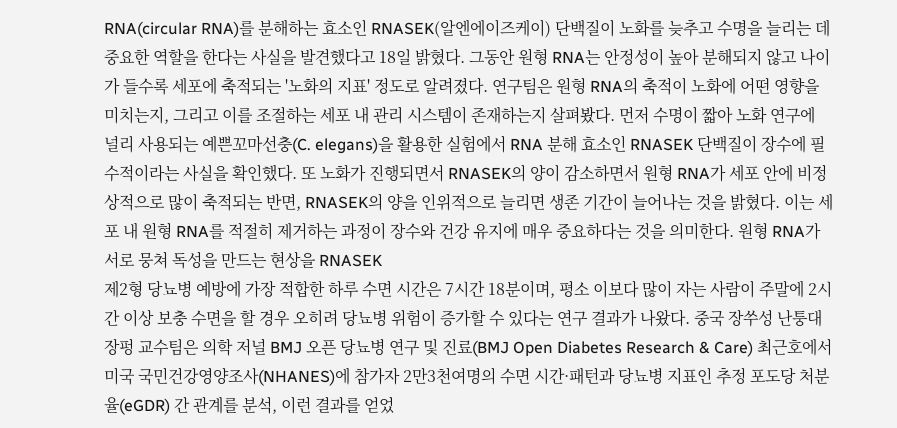RNA(circular RNA)를 분해하는 효소인 RNASEK(알엔에이즈케이) 단백질이 노화를 늦추고 수명을 늘리는 데 중요한 역할을 한다는 사실을 발견했다고 18일 밝혔다. 그동안 원형 RNA는 안정성이 높아 분해되지 않고 나이가 들수록 세포에 축적되는 '노화의 지표' 정도로 알려졌다. 연구팀은 원형 RNA의 축적이 노화에 어떤 영향을 미치는지, 그리고 이를 조절하는 세포 내 관리 시스템이 존재하는지 살펴봤다. 먼저 수명이 짧아 노화 연구에 널리 사용되는 예쁜꼬마선충(C. elegans)을 활용한 실험에서 RNA 분해 효소인 RNASEK 단백질이 장수에 필수적이라는 사실을 확인했다. 또 노화가 진행되면서 RNASEK의 양이 감소하면서 원형 RNA가 세포 안에 비정상적으로 많이 축적되는 반면, RNASEK의 양을 인위적으로 늘리면 생존 기간이 늘어나는 것을 밝혔다. 이는 세포 내 원형 RNA를 적절히 제거하는 과정이 장수와 건강 유지에 매우 중요하다는 것을 의미한다. 원형 RNA가 서로 뭉쳐 독성을 만드는 현상을 RNASEK
제2형 당뇨병 예방에 가장 적합한 하루 수면 시간은 7시간 18분이며, 평소 이보다 많이 자는 사람이 주말에 2시간 이상 보충 수면을 할 경우 오히려 당뇨병 위험이 증가할 수 있다는 연구 결과가 나왔다. 중국 장쑤성 난퉁대 장펑 교수팀은 의학 저널 BMJ 오픈 당뇨병 연구 및 진료(BMJ Open Diabetes Research & Care) 최근호에서 미국 국민건강영양조사(NHANES)에 참가자 2만3천여명의 수면 시간·패턴과 당뇨병 지표인 추정 포도당 처분율(eGDR) 간 관계를 분석, 이런 결과를 얻었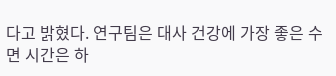다고 밝혔다. 연구팀은 대사 건강에 가장 좋은 수면 시간은 하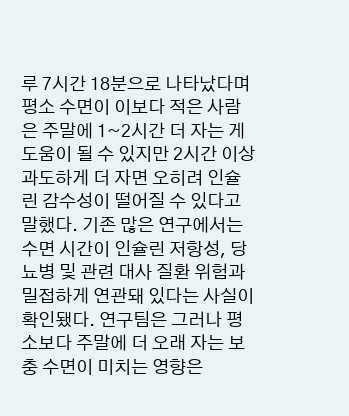루 7시간 18분으로 나타났다며 평소 수면이 이보다 적은 사람은 주말에 1~2시간 더 자는 게 도움이 될 수 있지만 2시간 이상 과도하게 더 자면 오히려 인슐린 감수성이 떨어질 수 있다고 말했다. 기존 많은 연구에서는 수면 시간이 인슐린 저항성, 당뇨병 및 관련 대사 질환 위험과 밀접하게 연관돼 있다는 사실이 확인됐다. 연구팀은 그러나 평소보다 주말에 더 오래 자는 보충 수면이 미치는 영향은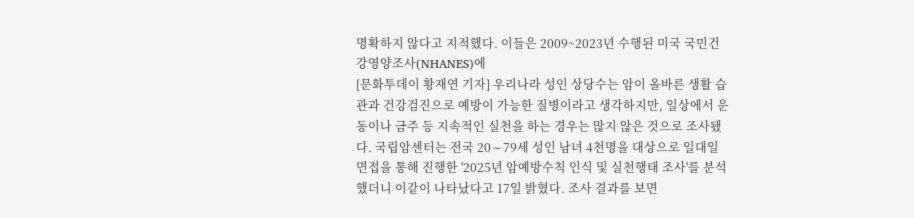명확하지 않다고 지적했다. 이들은 2009~2023년 수행된 미국 국민건강영양조사(NHANES)에
[문화투데이 황재연 기자] 우리나라 성인 상당수는 암이 올바른 생활 습관과 건강검진으로 예방이 가능한 질병이라고 생각하지만, 일상에서 운동이나 금주 등 지속적인 실천을 하는 경우는 많지 않은 것으로 조사됐다. 국립암센터는 전국 20∼79세 성인 남녀 4천명을 대상으로 일대일 면접을 통해 진행한 '2025년 암예방수칙 인식 및 실천행태 조사'를 분석했더니 이같이 나타났다고 17일 밝혔다. 조사 결과를 보면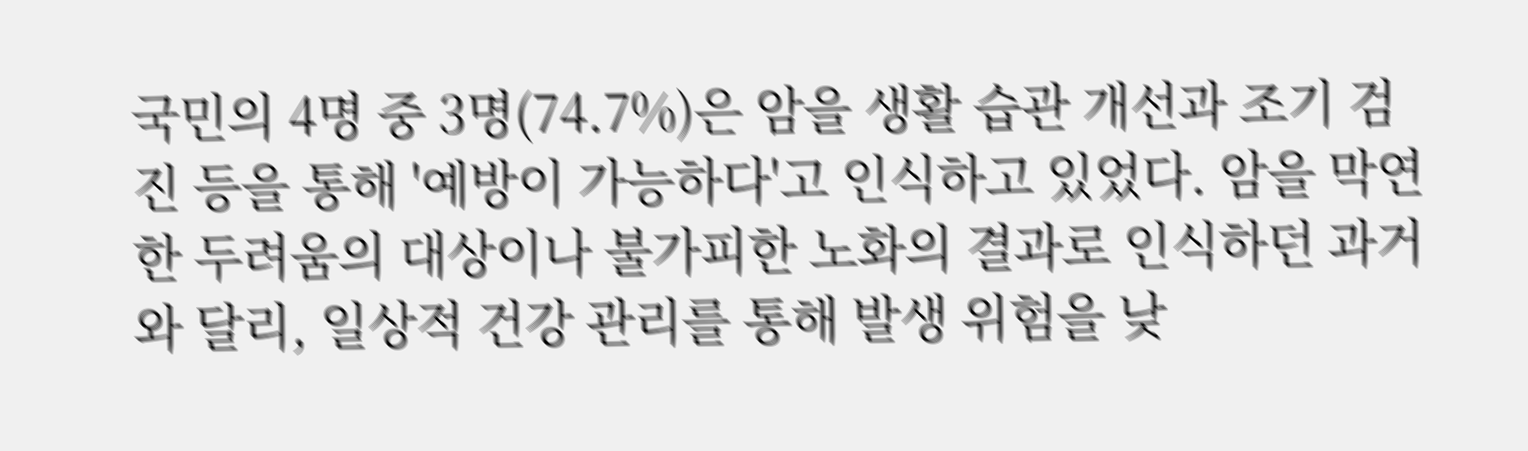국민의 4명 중 3명(74.7%)은 암을 생활 습관 개선과 조기 검진 등을 통해 '예방이 가능하다'고 인식하고 있었다. 암을 막연한 두려움의 대상이나 불가피한 노화의 결과로 인식하던 과거와 달리, 일상적 건강 관리를 통해 발생 위험을 낮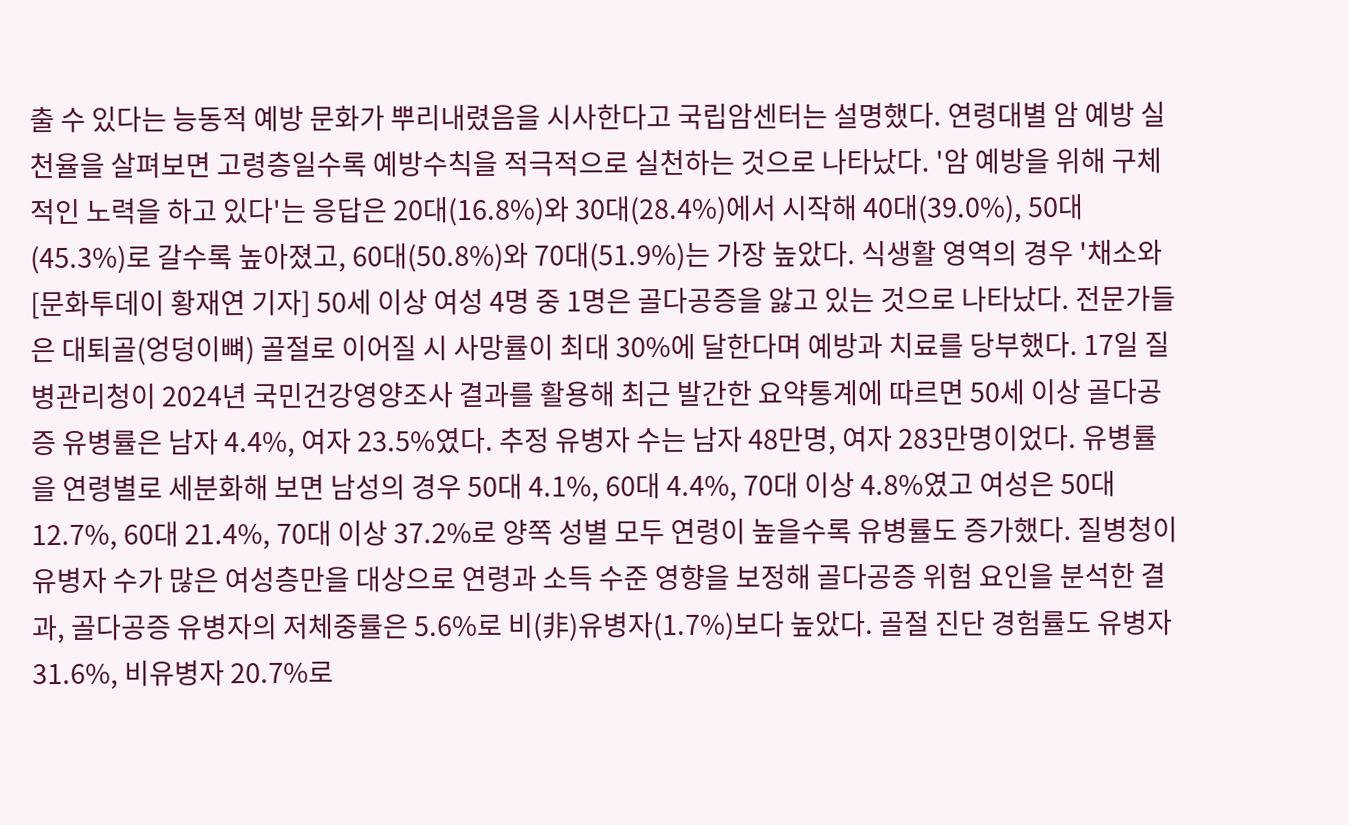출 수 있다는 능동적 예방 문화가 뿌리내렸음을 시사한다고 국립암센터는 설명했다. 연령대별 암 예방 실천율을 살펴보면 고령층일수록 예방수칙을 적극적으로 실천하는 것으로 나타났다. '암 예방을 위해 구체적인 노력을 하고 있다'는 응답은 20대(16.8%)와 30대(28.4%)에서 시작해 40대(39.0%), 50대(45.3%)로 갈수록 높아졌고, 60대(50.8%)와 70대(51.9%)는 가장 높았다. 식생활 영역의 경우 '채소와
[문화투데이 황재연 기자] 50세 이상 여성 4명 중 1명은 골다공증을 앓고 있는 것으로 나타났다. 전문가들은 대퇴골(엉덩이뼈) 골절로 이어질 시 사망률이 최대 30%에 달한다며 예방과 치료를 당부했다. 17일 질병관리청이 2024년 국민건강영양조사 결과를 활용해 최근 발간한 요약통계에 따르면 50세 이상 골다공증 유병률은 남자 4.4%, 여자 23.5%였다. 추정 유병자 수는 남자 48만명, 여자 283만명이었다. 유병률을 연령별로 세분화해 보면 남성의 경우 50대 4.1%, 60대 4.4%, 70대 이상 4.8%였고 여성은 50대 12.7%, 60대 21.4%, 70대 이상 37.2%로 양쪽 성별 모두 연령이 높을수록 유병률도 증가했다. 질병청이 유병자 수가 많은 여성층만을 대상으로 연령과 소득 수준 영향을 보정해 골다공증 위험 요인을 분석한 결과, 골다공증 유병자의 저체중률은 5.6%로 비(非)유병자(1.7%)보다 높았다. 골절 진단 경험률도 유병자 31.6%, 비유병자 20.7%로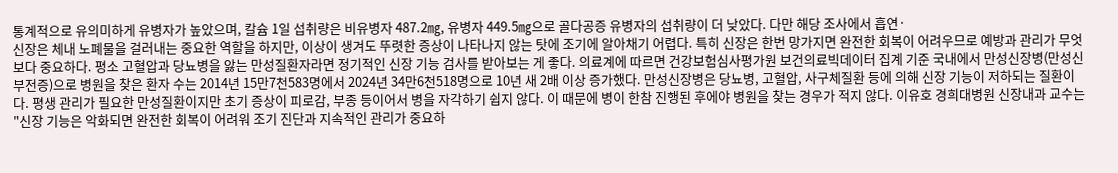통계적으로 유의미하게 유병자가 높았으며, 칼슘 1일 섭취량은 비유병자 487.2㎎, 유병자 449.5㎎으로 골다공증 유병자의 섭취량이 더 낮았다. 다만 해당 조사에서 흡연·
신장은 체내 노폐물을 걸러내는 중요한 역할을 하지만, 이상이 생겨도 뚜렷한 증상이 나타나지 않는 탓에 조기에 알아채기 어렵다. 특히 신장은 한번 망가지면 완전한 회복이 어려우므로 예방과 관리가 무엇보다 중요하다. 평소 고혈압과 당뇨병을 앓는 만성질환자라면 정기적인 신장 기능 검사를 받아보는 게 좋다. 의료계에 따르면 건강보험심사평가원 보건의료빅데이터 집계 기준 국내에서 만성신장병(만성신부전증)으로 병원을 찾은 환자 수는 2014년 15만7천583명에서 2024년 34만6천518명으로 10년 새 2배 이상 증가했다. 만성신장병은 당뇨병, 고혈압, 사구체질환 등에 의해 신장 기능이 저하되는 질환이다. 평생 관리가 필요한 만성질환이지만 초기 증상이 피로감, 부종 등이어서 병을 자각하기 쉽지 않다. 이 때문에 병이 한참 진행된 후에야 병원을 찾는 경우가 적지 않다. 이유호 경희대병원 신장내과 교수는 "신장 기능은 악화되면 완전한 회복이 어려워 조기 진단과 지속적인 관리가 중요하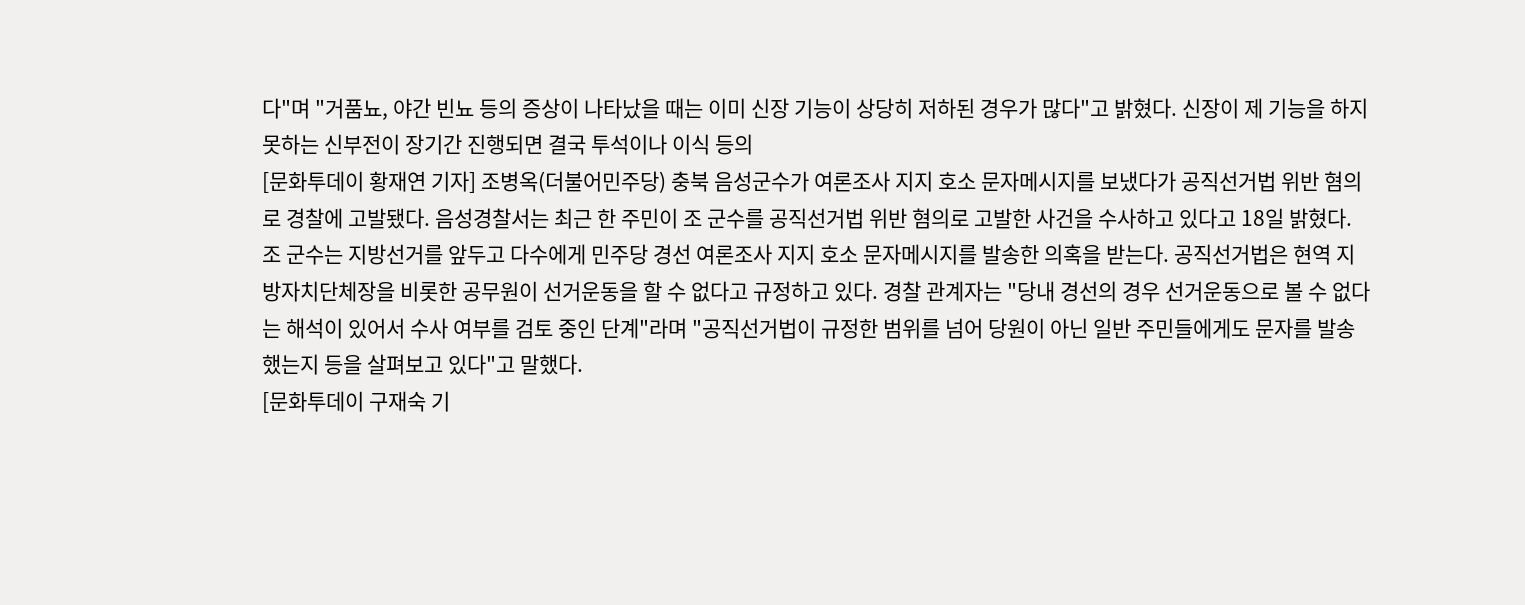다"며 "거품뇨, 야간 빈뇨 등의 증상이 나타났을 때는 이미 신장 기능이 상당히 저하된 경우가 많다"고 밝혔다. 신장이 제 기능을 하지 못하는 신부전이 장기간 진행되면 결국 투석이나 이식 등의
[문화투데이 황재연 기자] 조병옥(더불어민주당) 충북 음성군수가 여론조사 지지 호소 문자메시지를 보냈다가 공직선거법 위반 혐의로 경찰에 고발됐다. 음성경찰서는 최근 한 주민이 조 군수를 공직선거법 위반 혐의로 고발한 사건을 수사하고 있다고 18일 밝혔다. 조 군수는 지방선거를 앞두고 다수에게 민주당 경선 여론조사 지지 호소 문자메시지를 발송한 의혹을 받는다. 공직선거법은 현역 지방자치단체장을 비롯한 공무원이 선거운동을 할 수 없다고 규정하고 있다. 경찰 관계자는 "당내 경선의 경우 선거운동으로 볼 수 없다는 해석이 있어서 수사 여부를 검토 중인 단계"라며 "공직선거법이 규정한 범위를 넘어 당원이 아닌 일반 주민들에게도 문자를 발송했는지 등을 살펴보고 있다"고 말했다.
[문화투데이 구재숙 기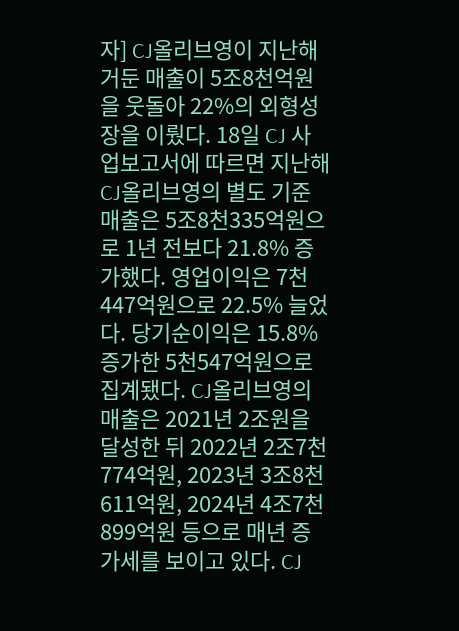자] CJ올리브영이 지난해 거둔 매출이 5조8천억원을 웃돌아 22%의 외형성장을 이뤘다. 18일 CJ 사업보고서에 따르면 지난해 CJ올리브영의 별도 기준 매출은 5조8천335억원으로 1년 전보다 21.8% 증가했다. 영업이익은 7천447억원으로 22.5% 늘었다. 당기순이익은 15.8% 증가한 5천547억원으로 집계됐다. CJ올리브영의 매출은 2021년 2조원을 달성한 뒤 2022년 2조7천774억원, 2023년 3조8천611억원, 2024년 4조7천899억원 등으로 매년 증가세를 보이고 있다. CJ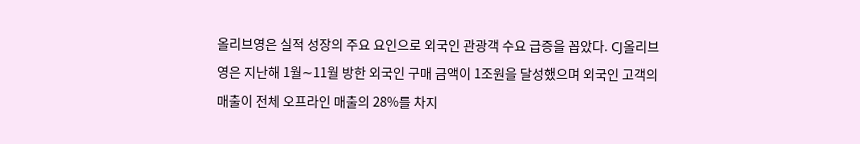올리브영은 실적 성장의 주요 요인으로 외국인 관광객 수요 급증을 꼽았다. CJ올리브영은 지난해 1월∼11월 방한 외국인 구매 금액이 1조원을 달성했으며 외국인 고객의 매출이 전체 오프라인 매출의 28%를 차지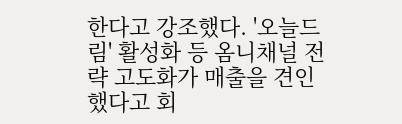한다고 강조했다. '오늘드림' 활성화 등 옴니채널 전략 고도화가 매출을 견인했다고 회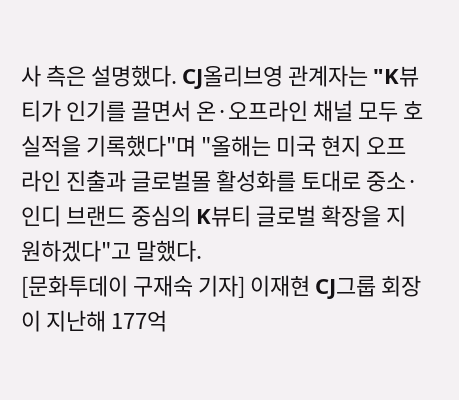사 측은 설명했다. CJ올리브영 관계자는 "K뷰티가 인기를 끌면서 온·오프라인 채널 모두 호실적을 기록했다"며 "올해는 미국 현지 오프라인 진출과 글로벌몰 활성화를 토대로 중소·인디 브랜드 중심의 K뷰티 글로벌 확장을 지원하겠다"고 말했다.
[문화투데이 구재숙 기자] 이재현 CJ그룹 회장이 지난해 177억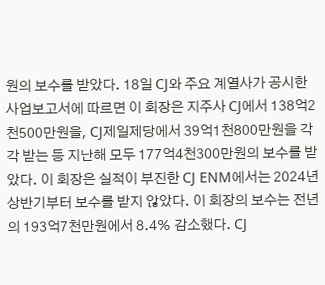원의 보수를 받았다. 18일 CJ와 주요 계열사가 공시한 사업보고서에 따르면 이 회장은 지주사 CJ에서 138억2천500만원을, CJ제일제당에서 39억1천800만원을 각각 받는 등 지난해 모두 177억4천300만원의 보수를 받았다. 이 회장은 실적이 부진한 CJ ENM에서는 2024년 상반기부터 보수를 받지 않았다. 이 회장의 보수는 전년의 193억7천만원에서 8.4% 감소했다. CJ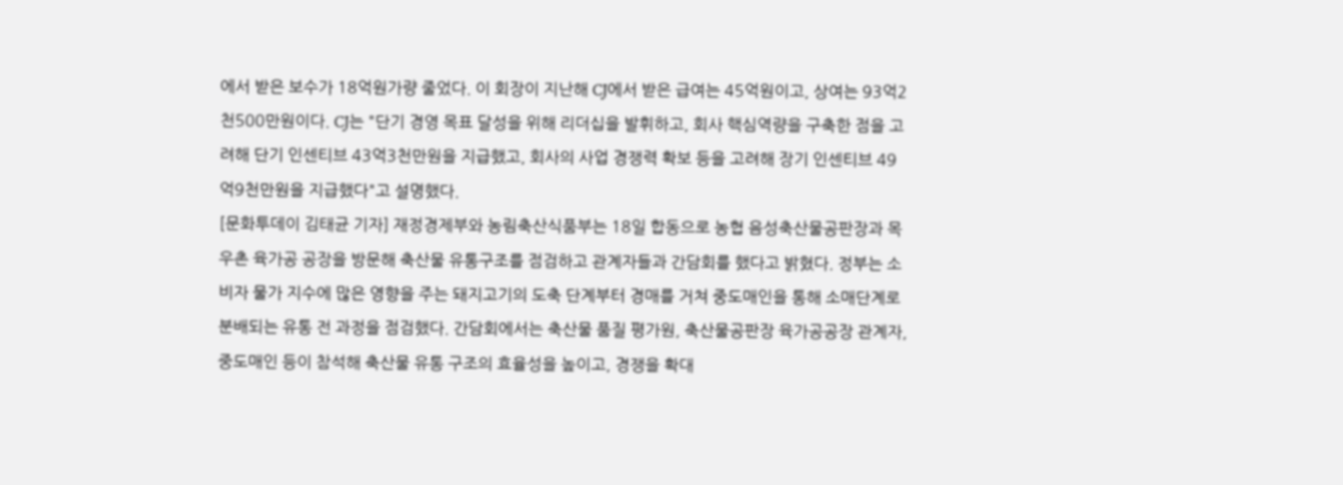에서 받은 보수가 18억원가량 줄었다. 이 회장이 지난해 CJ에서 받은 급여는 45억원이고, 상여는 93억2천500만원이다. CJ는 "단기 경영 목표 달성을 위해 리더십을 발휘하고, 회사 핵심역량을 구축한 점을 고려해 단기 인센티브 43억3천만원을 지급했고, 회사의 사업 경쟁력 확보 등을 고려해 장기 인센티브 49억9천만원을 지급했다"고 설명했다.
[문화투데이 김태균 기자] 재정경제부와 농림축산식품부는 18일 합동으로 농협 음성축산물공판장과 목우촌 육가공 공장을 방문해 축산물 유통구조를 점검하고 관계자들과 간담회를 했다고 밝혔다. 정부는 소비자 물가 지수에 많은 영향을 주는 돼지고기의 도축 단계부터 경매를 거쳐 중도매인을 통해 소매단계로 분배되는 유통 전 과정을 점검했다. 간담회에서는 축산물 품질 평가원, 축산물공판장 육가공공장 관계자, 중도매인 등이 참석해 축산물 유통 구조의 효율성을 높이고, 경쟁을 확대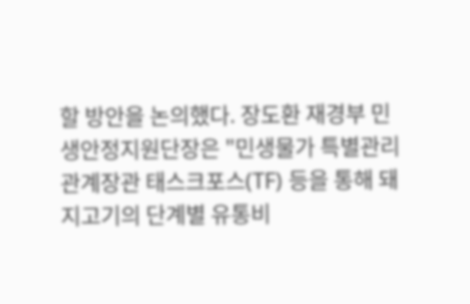할 방안을 논의했다. 장도환 재경부 민생안정지원단장은 "민생물가 특별관리 관계장관 태스크포스(TF) 등을 통해 돼지고기의 단계별 유통비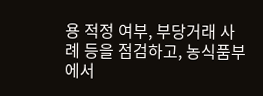용 적정 여부, 부당거래 사례 등을 점검하고, 농식품부에서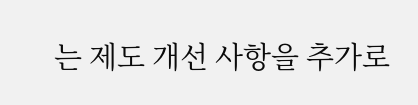는 제도 개선 사항을 추가로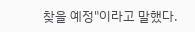찾을 예정"이라고 말했다.